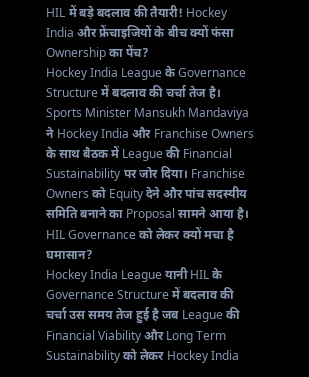HIL में बड़े बदलाव की तैयारी! Hockey India और फ्रेंचाइजियों के बीच क्यों फंसा Ownership का पेंच?
Hockey India League के Governance Structure में बदलाव की चर्चा तेज है। Sports Minister Mansukh Mandaviya ने Hockey India और Franchise Owners के साथ बैठक में League की Financial Sustainability पर जोर दिया। Franchise Owners को Equity देने और पांच सदस्यीय समिति बनाने का Proposal सामने आया है।
HIL Governance को लेकर क्यों मचा है घमासान?
Hockey India League यानी HIL के Governance Structure में बदलाव की चर्चा उस समय तेज हुई है जब League की Financial Viability और Long Term Sustainability को लेकर Hockey India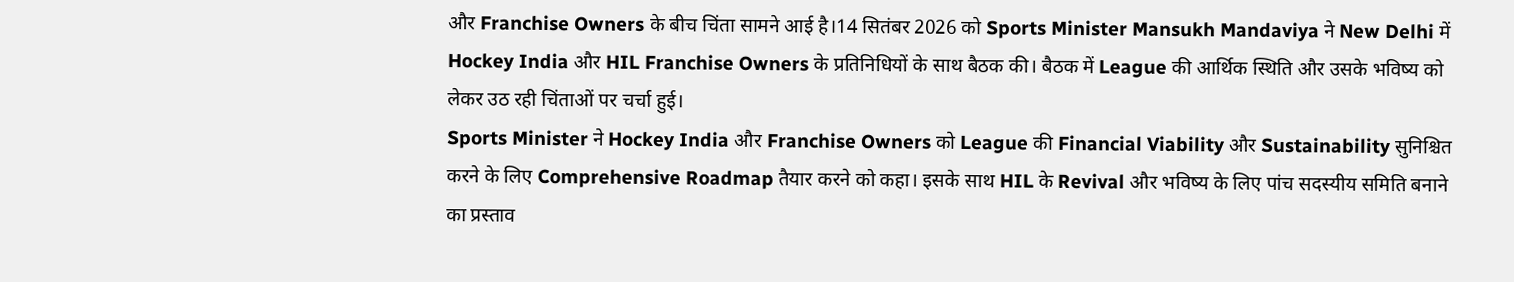और Franchise Owners के बीच चिंता सामने आई है।14 सितंबर 2026 को Sports Minister Mansukh Mandaviya ने New Delhi में Hockey India और HIL Franchise Owners के प्रतिनिधियों के साथ बैठक की। बैठक में League की आर्थिक स्थिति और उसके भविष्य को लेकर उठ रही चिंताओं पर चर्चा हुई।
Sports Minister ने Hockey India और Franchise Owners को League की Financial Viability और Sustainability सुनिश्चित करने के लिए Comprehensive Roadmap तैयार करने को कहा। इसके साथ HIL के Revival और भविष्य के लिए पांच सदस्यीय समिति बनाने का प्रस्ताव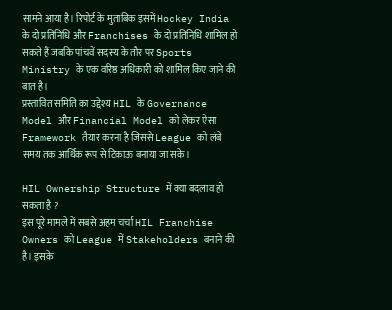सामने आया है। रिपोर्ट के मुताबिक इसमें Hockey India के दो प्रतिनिधि और Franchises के दो प्रतिनिधि शामिल हो सकते हैं जबकि पांचवें सदस्य के तौर पर Sports Ministry के एक वरिष्ठ अधिकारी को शामिल किए जाने की बात है।
प्रस्तावित समिति का उद्देश्य HIL के Governance Model और Financial Model को लेकर ऐसा Framework तैयार करना है जिससे League को लंबे समय तक आर्थिक रूप से टिकाऊ बनाया जा सके।

HIL Ownership Structure में क्या बदलाव हो सकता है ?
इस पूरे मामले में सबसे अहम चर्चा HIL Franchise Owners को League में Stakeholders बनाने की है। इसके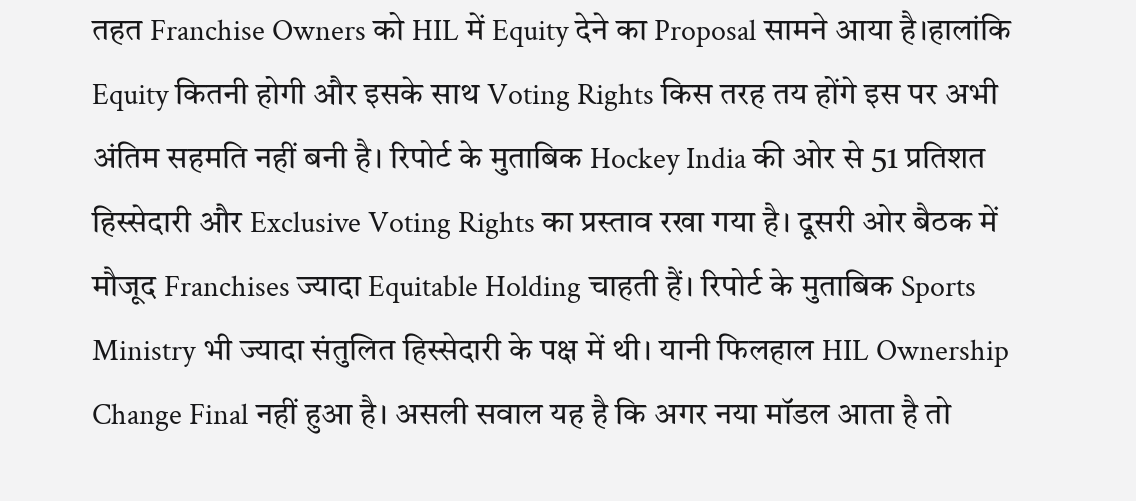तहत Franchise Owners को HIL में Equity देने का Proposal सामने आया है।हालांकि Equity कितनी होगी और इसके साथ Voting Rights किस तरह तय होंगे इस पर अभी अंतिम सहमति नहीं बनी है। रिपोर्ट के मुताबिक Hockey India की ओर से 51 प्रतिशत हिस्सेदारी और Exclusive Voting Rights का प्रस्ताव रखा गया है। दूसरी ओर बैठक में मौजूद Franchises ज्यादा Equitable Holding चाहती हैं। रिपोर्ट के मुताबिक Sports Ministry भी ज्यादा संतुलित हिस्सेदारी के पक्ष में थी। यानी फिलहाल HIL Ownership Change Final नहीं हुआ है। असली सवाल यह है कि अगर नया मॉडल आता है तो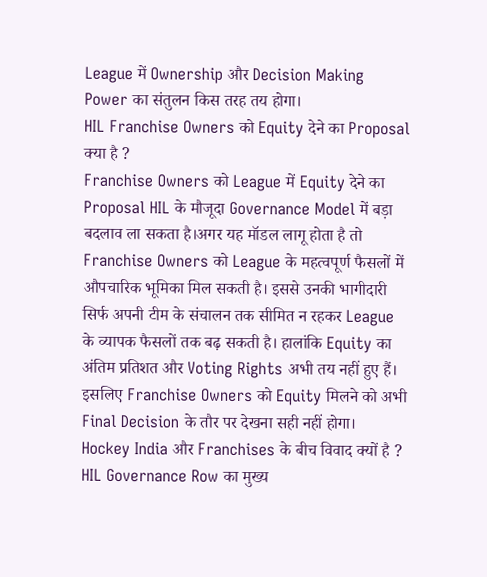League में Ownership और Decision Making Power का संतुलन किस तरह तय होगा।
HIL Franchise Owners को Equity देने का Proposal क्या है ?
Franchise Owners को League में Equity देने का Proposal HIL के मौजूदा Governance Model में बड़ा बदलाव ला सकता है।अगर यह मॉडल लागू होता है तो Franchise Owners को League के महत्वपूर्ण फैसलों में औपचारिक भूमिका मिल सकती है। इससे उनकी भागीदारी सिर्फ अपनी टीम के संचालन तक सीमित न रहकर League के व्यापक फैसलों तक बढ़ सकती है। हालांकि Equity का अंतिम प्रतिशत और Voting Rights अभी तय नहीं हुए हैं। इसलिए Franchise Owners को Equity मिलने को अभी Final Decision के तौर पर देखना सही नहीं होगा।
Hockey India और Franchises के बीच विवाद क्यों है ?
HIL Governance Row का मुख्य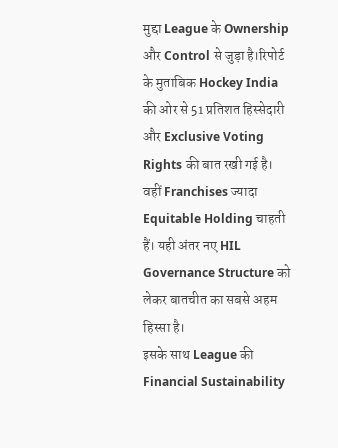मुद्दा League के Ownership और Control से जुड़ा है।रिपोर्ट के मुताबिक Hockey India की ओर से 51 प्रतिशत हिस्सेदारी और Exclusive Voting Rights की बात रखी गई है। वहीं Franchises ज्यादा Equitable Holding चाहती हैं। यही अंतर नए HIL Governance Structure को लेकर बातचीत का सबसे अहम हिस्सा है।
इसके साथ League की Financial Sustainability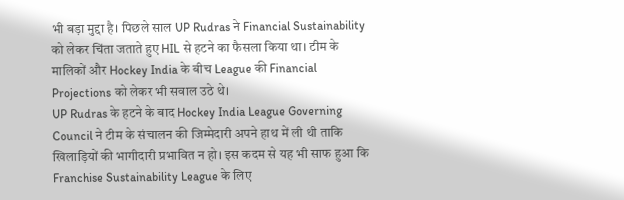भी बड़ा मुद्दा है। पिछले साल UP Rudras ने Financial Sustainability को लेकर चिंता जताते हुए HIL से हटने का फैसला किया था। टीम के मालिकों और Hockey India के बीच League की Financial Projections को लेकर भी सवाल उठे थे।
UP Rudras के हटने के बाद Hockey India League Governing Council ने टीम के संचालन की जिम्मेदारी अपने हाथ में ली थी ताकि खिलाड़ियों की भागीदारी प्रभावित न हो। इस कदम से यह भी साफ हुआ कि Franchise Sustainability League के लिए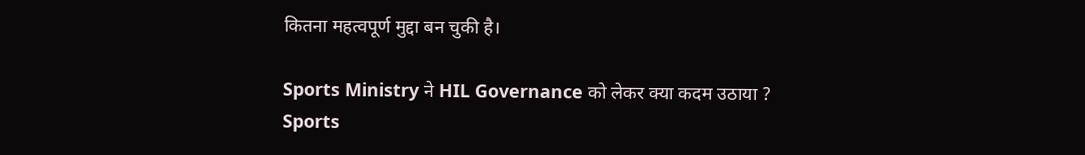कितना महत्वपूर्ण मुद्दा बन चुकी है।

Sports Ministry ने HIL Governance को लेकर क्या कदम उठाया ?
Sports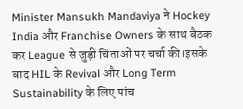Minister Mansukh Mandaviya ने Hockey India और Franchise Owners के साथ बैठक कर League से जुड़ी चिंताओं पर चर्चा की।इसके बाद HIL के Revival और Long Term Sustainability के लिए पांच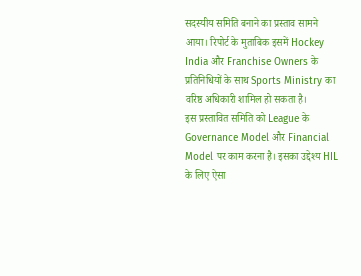सदस्यीय समिति बनाने का प्रस्ताव सामने आया। रिपोर्ट के मुताबिक इसमें Hockey India और Franchise Owners के प्रतिनिधियों के साथ Sports Ministry का वरिष्ठ अधिकारी शामिल हो सकता है।
इस प्रस्तावित समिति को League के Governance Model और Financial Model पर काम करना है। इसका उद्देश्य HIL के लिए ऐसा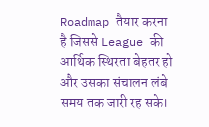Roadmap तैयार करना है जिससे League की आर्थिक स्थिरता बेहतर हो और उसका संचालन लंबे समय तक जारी रह सके।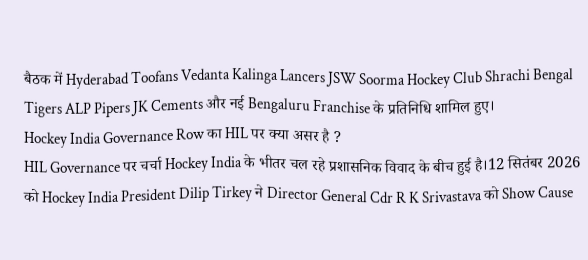बैठक में Hyderabad Toofans Vedanta Kalinga Lancers JSW Soorma Hockey Club Shrachi Bengal Tigers ALP Pipers JK Cements और नई Bengaluru Franchise के प्रतिनिधि शामिल हुए।
Hockey India Governance Row का HIL पर क्या असर है ?
HIL Governance पर चर्चा Hockey India के भीतर चल रहे प्रशासनिक विवाद के बीच हुई है।12 सितंबर 2026 को Hockey India President Dilip Tirkey ने Director General Cdr R K Srivastava को Show Cause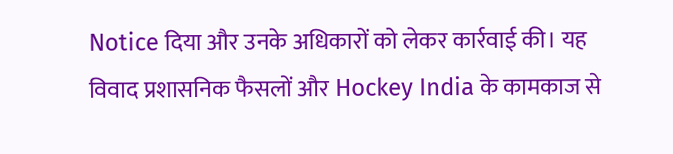Notice दिया और उनके अधिकारों को लेकर कार्रवाई की। यह विवाद प्रशासनिक फैसलों और Hockey India के कामकाज से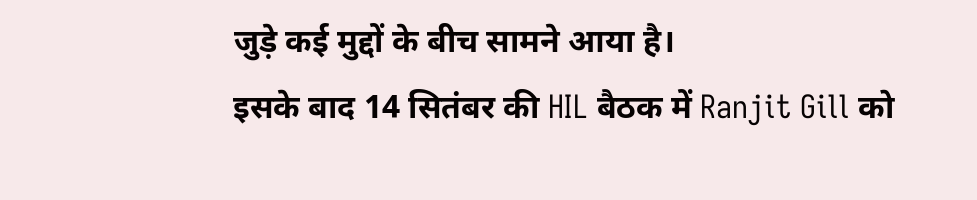जुड़े कई मुद्दों के बीच सामने आया है।
इसके बाद 14 सितंबर की HIL बैठक में Ranjit Gill को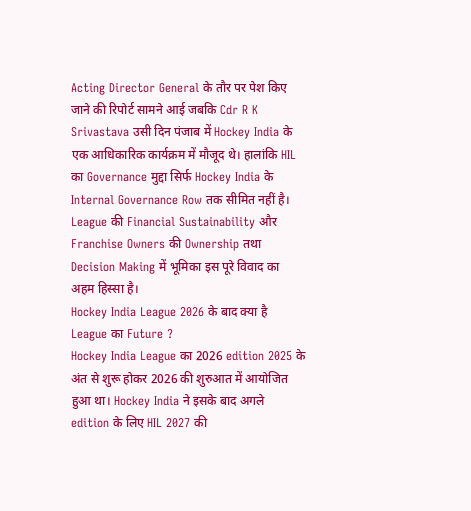Acting Director General के तौर पर पेश किए जाने की रिपोर्ट सामने आई जबकि Cdr R K Srivastava उसी दिन पंजाब में Hockey India के एक आधिकारिक कार्यक्रम में मौजूद थे। हालांकि HIL का Governance मुद्दा सिर्फ Hockey India के Internal Governance Row तक सीमित नहीं है। League की Financial Sustainability और Franchise Owners की Ownership तथा Decision Making में भूमिका इस पूरे विवाद का अहम हिस्सा है।
Hockey India League 2026 के बाद क्या है League का Future ?
Hockey India League का 2026 edition 2025 के अंत से शुरू होकर 2026 की शुरुआत में आयोजित हुआ था। Hockey India ने इसके बाद अगले edition के लिए HIL 2027 की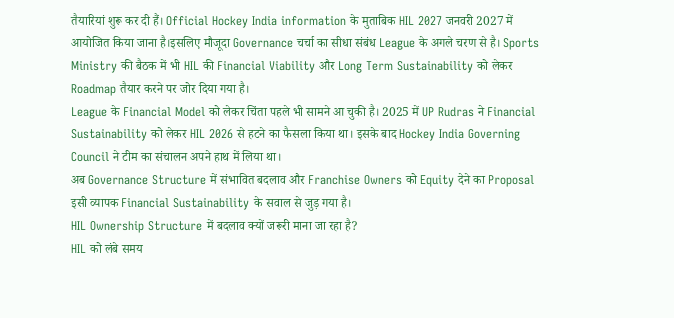तैयारियां शुरू कर दी हैं। Official Hockey India information के मुताबिक HIL 2027 जनवरी 2027 में आयोजित किया जाना है।इसलिए मौजूदा Governance चर्चा का सीधा संबंध League के अगले चरण से है। Sports Ministry की बैठक में भी HIL की Financial Viability और Long Term Sustainability को लेकर Roadmap तैयार करने पर जोर दिया गया है।
League के Financial Model को लेकर चिंता पहले भी सामने आ चुकी है। 2025 में UP Rudras ने Financial Sustainability को लेकर HIL 2026 से हटने का फैसला किया था। इसके बाद Hockey India Governing Council ने टीम का संचालन अपने हाथ में लिया था।
अब Governance Structure में संभावित बदलाव और Franchise Owners को Equity देने का Proposal इसी व्यापक Financial Sustainability के सवाल से जुड़ गया है।
HIL Ownership Structure में बदलाव क्यों जरूरी माना जा रहा है?
HIL को लंबे समय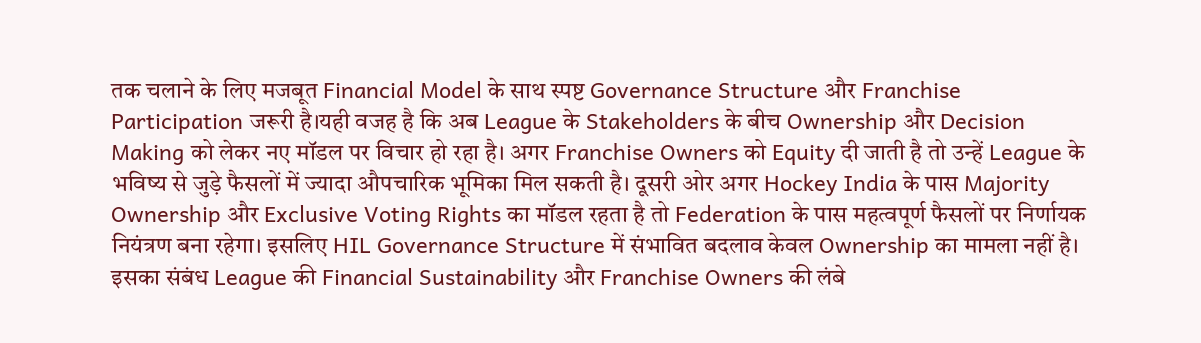तक चलाने के लिए मजबूत Financial Model के साथ स्पष्ट Governance Structure और Franchise Participation जरूरी है।यही वजह है कि अब League के Stakeholders के बीच Ownership और Decision Making को लेकर नए मॉडल पर विचार हो रहा है। अगर Franchise Owners को Equity दी जाती है तो उन्हें League के भविष्य से जुड़े फैसलों में ज्यादा औपचारिक भूमिका मिल सकती है। दूसरी ओर अगर Hockey India के पास Majority Ownership और Exclusive Voting Rights का मॉडल रहता है तो Federation के पास महत्वपूर्ण फैसलों पर निर्णायक नियंत्रण बना रहेगा। इसलिए HIL Governance Structure में संभावित बदलाव केवल Ownership का मामला नहीं है। इसका संबंध League की Financial Sustainability और Franchise Owners की लंबे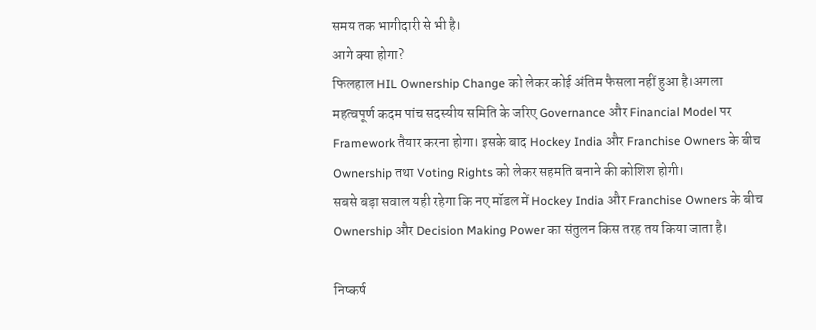समय तक भागीदारी से भी है।
आगे क्या होगा?
फिलहाल HIL Ownership Change को लेकर कोई अंतिम फैसला नहीं हुआ है।अगला महत्वपूर्ण कदम पांच सदस्यीय समिति के जरिए Governance और Financial Model पर Framework तैयार करना होगा। इसके बाद Hockey India और Franchise Owners के बीच Ownership तथा Voting Rights को लेकर सहमति बनाने की कोशिश होगी।
सबसे बड़ा सवाल यही रहेगा कि नए मॉडल में Hockey India और Franchise Owners के बीच Ownership और Decision Making Power का संतुलन किस तरह तय किया जाता है।

निष्कर्ष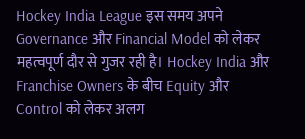Hockey India League इस समय अपने Governance और Financial Model को लेकर महत्वपूर्ण दौर से गुजर रही है। Hockey India और Franchise Owners के बीच Equity और Control को लेकर अलग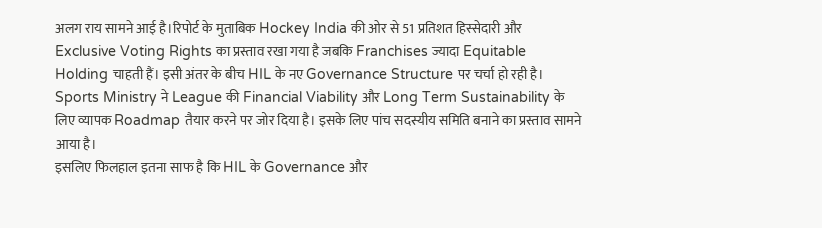अलग राय सामने आई है।रिपोर्ट के मुताबिक Hockey India की ओर से 51 प्रतिशत हिस्सेदारी और Exclusive Voting Rights का प्रस्ताव रखा गया है जबकि Franchises ज्यादा Equitable Holding चाहती हैं। इसी अंतर के बीच HIL के नए Governance Structure पर चर्चा हो रही है।
Sports Ministry ने League की Financial Viability और Long Term Sustainability के लिए व्यापक Roadmap तैयार करने पर जोर दिया है। इसके लिए पांच सदस्यीय समिति बनाने का प्रस्ताव सामने आया है।
इसलिए फिलहाल इतना साफ है कि HIL के Governance और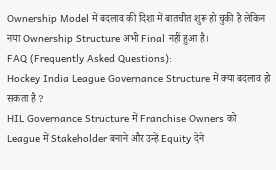Ownership Model में बदलाव की दिशा में बातचीत शुरू हो चुकी है लेकिन नया Ownership Structure अभी Final नहीं हुआ है।
FAQ (Frequently Asked Questions):
Hockey India League Governance Structure में क्या बदलाव हो सकता है ?
HIL Governance Structure में Franchise Owners को League में Stakeholder बनाने और उन्हें Equity देने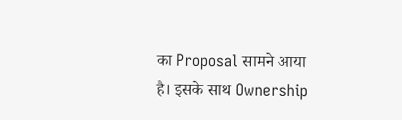का Proposal सामने आया है। इसके साथ Ownership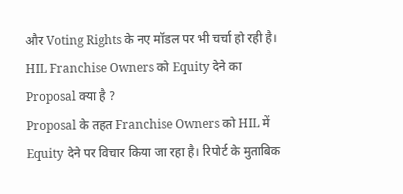और Voting Rights के नए मॉडल पर भी चर्चा हो रही है।
HIL Franchise Owners को Equity देने का Proposal क्या है ?
Proposal के तहत Franchise Owners को HIL में Equity देने पर विचार किया जा रहा है। रिपोर्ट के मुताबिक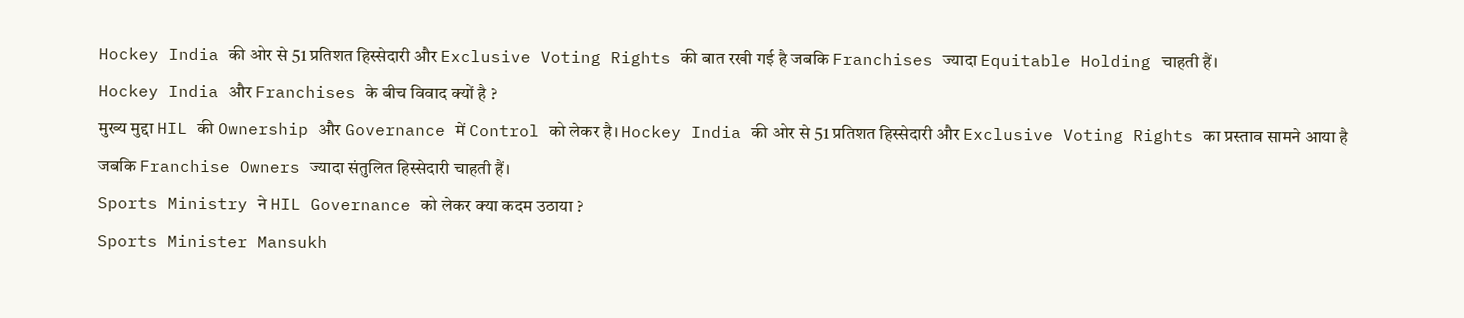Hockey India की ओर से 51 प्रतिशत हिस्सेदारी और Exclusive Voting Rights की बात रखी गई है जबकि Franchises ज्यादा Equitable Holding चाहती हैं।
Hockey India और Franchises के बीच विवाद क्यों है ?
मुख्य मुद्दा HIL की Ownership और Governance में Control को लेकर है। Hockey India की ओर से 51 प्रतिशत हिस्सेदारी और Exclusive Voting Rights का प्रस्ताव सामने आया है जबकि Franchise Owners ज्यादा संतुलित हिस्सेदारी चाहती हैं।
Sports Ministry ने HIL Governance को लेकर क्या कदम उठाया ?
Sports Minister Mansukh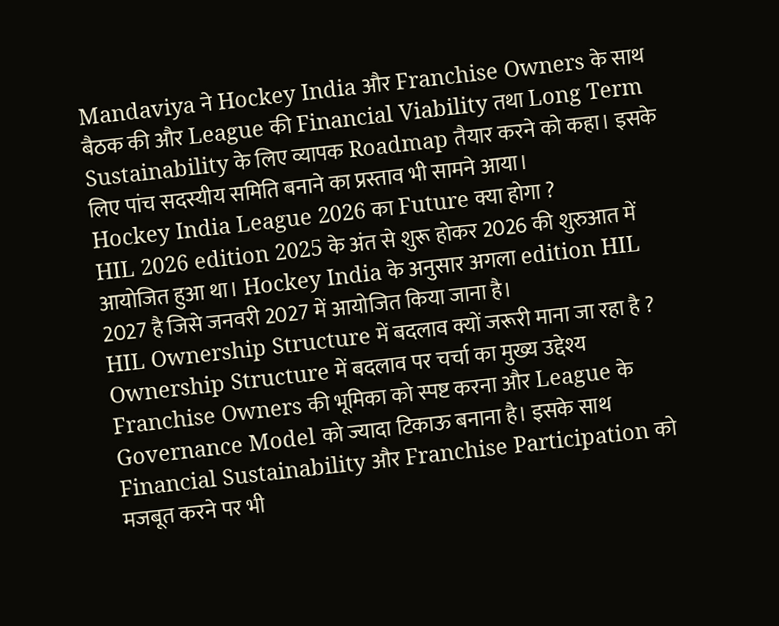Mandaviya ने Hockey India और Franchise Owners के साथ बैठक की और League की Financial Viability तथा Long Term Sustainability के लिए व्यापक Roadmap तैयार करने को कहा। इसके लिए पांच सदस्यीय समिति बनाने का प्रस्ताव भी सामने आया।
Hockey India League 2026 का Future क्या होगा ?
HIL 2026 edition 2025 के अंत से शुरू होकर 2026 की शुरुआत में आयोजित हुआ था। Hockey India के अनुसार अगला edition HIL 2027 है जिसे जनवरी 2027 में आयोजित किया जाना है।
HIL Ownership Structure में बदलाव क्यों जरूरी माना जा रहा है ?
Ownership Structure में बदलाव पर चर्चा का मुख्य उद्देश्य Franchise Owners की भूमिका को स्पष्ट करना और League के Governance Model को ज्यादा टिकाऊ बनाना है। इसके साथ Financial Sustainability और Franchise Participation को मजबूत करने पर भी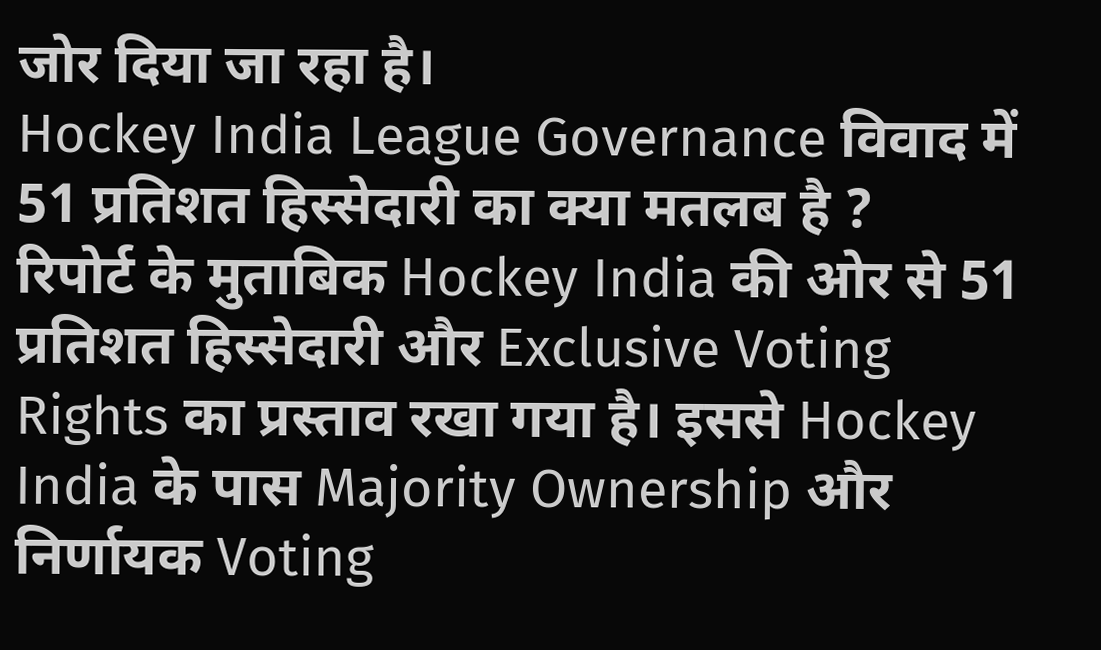जोर दिया जा रहा है।
Hockey India League Governance विवाद में 51 प्रतिशत हिस्सेदारी का क्या मतलब है ?
रिपोर्ट के मुताबिक Hockey India की ओर से 51 प्रतिशत हिस्सेदारी और Exclusive Voting Rights का प्रस्ताव रखा गया है। इससे Hockey India के पास Majority Ownership और निर्णायक Voting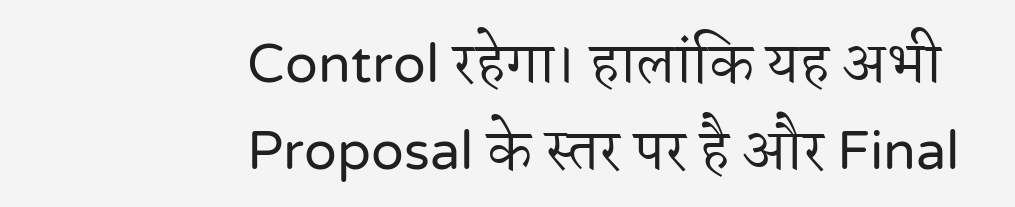Control रहेगा। हालांकि यह अभी Proposal के स्तर पर है और Final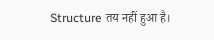Structure तय नहीं हुआ है।